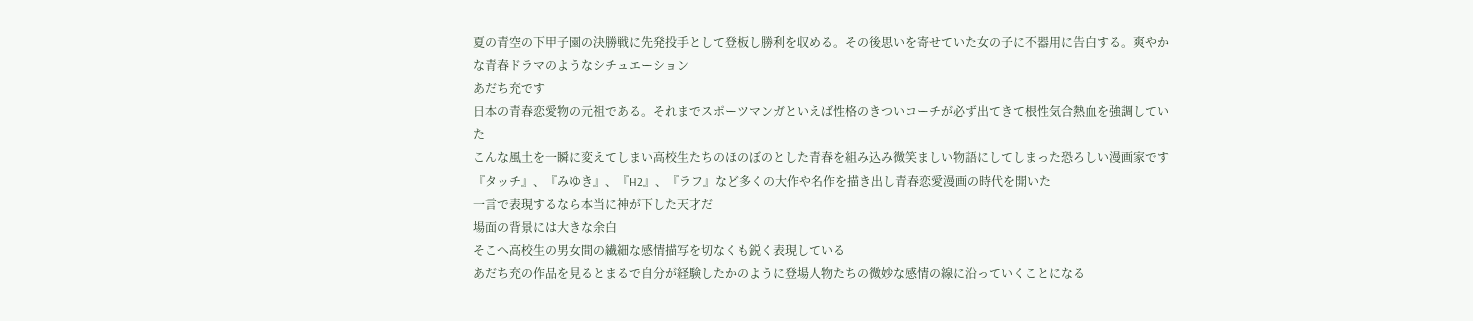夏の青空の下甲子園の決勝戦に先発投手として登板し勝利を収める。その後思いを寄せていた女の子に不器用に告白する。爽やかな青春ドラマのようなシチュエーション
あだち充です
日本の青春恋愛物の元祖である。それまでスポーツマンガといえば性格のきついコーチが必ず出てきて根性気合熱血を強調していた
こんな風土を一瞬に変えてしまい高校生たちのほのぼのとした青春を組み込み微笑ましい物語にしてしまった恐ろしい漫画家です
『タッチ』、『みゆき』、『H2』、『ラフ』など多くの大作や名作を描き出し青春恋愛漫画の時代を開いた
一言で表現するなら本当に神が下した天才だ
場面の背景には大きな余白
そこへ高校生の男女間の繊細な感情描写を切なくも鋭く表現している
あだち充の作品を見るとまるで自分が経験したかのように登場人物たちの微妙な感情の線に沿っていくことになる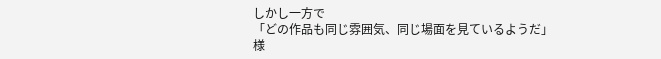しかし一方で
「どの作品も同じ雰囲気、同じ場面を見ているようだ」
様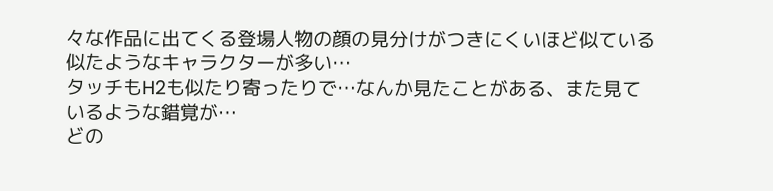々な作品に出てくる登場人物の顔の見分けがつきにくいほど似ている
似たようなキャラクターが多い…
タッチもH2も似たり寄ったりで…なんか見たことがある、また見ているような錯覚が…
どの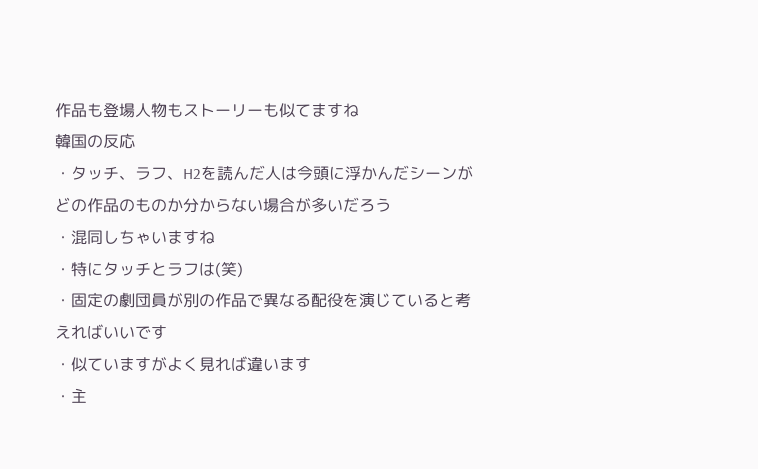作品も登場人物もストーリーも似てますね
韓国の反応
・タッチ、ラフ、H2を読んだ人は今頭に浮かんだシーンがどの作品のものか分からない場合が多いだろう
・混同しちゃいますね
・特にタッチとラフは(笑)
・固定の劇団員が別の作品で異なる配役を演じていると考えればいいです
・似ていますがよく見れば違います
・主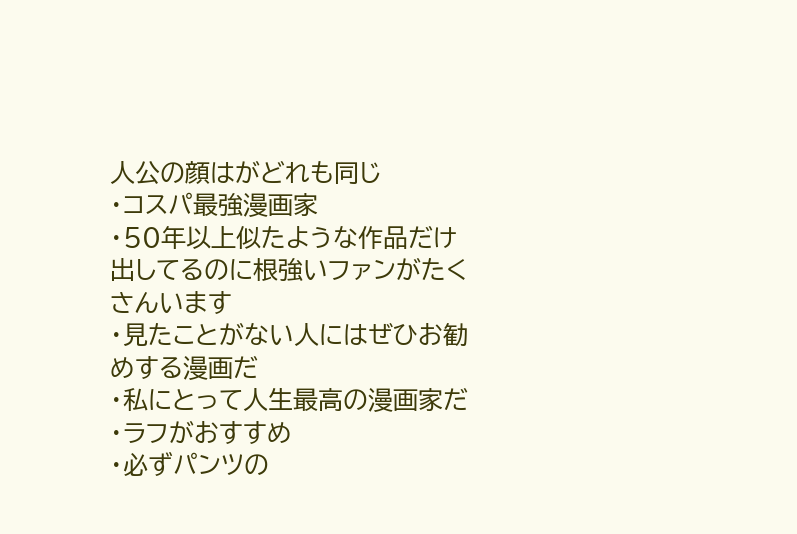人公の顔はがどれも同じ
・コスパ最強漫画家
・50年以上似たような作品だけ出してるのに根強いファンがたくさんいます
・見たことがない人にはぜひお勧めする漫画だ
・私にとって人生最高の漫画家だ
・ラフがおすすめ
・必ずパンツの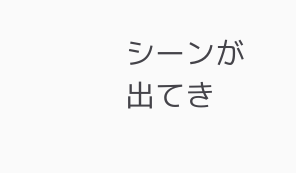シーンが出てき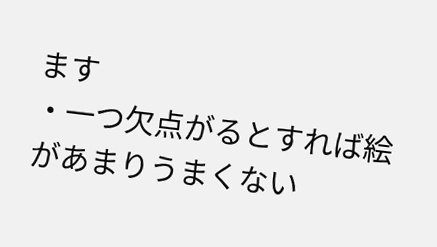ます
・一つ欠点がるとすれば絵があまりうまくない